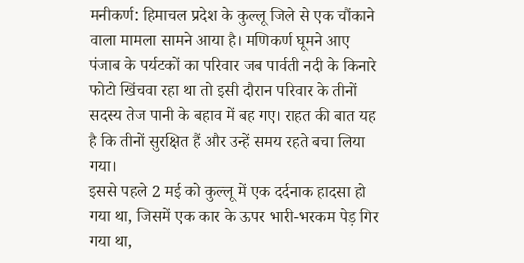मनीकर्ण: हिमाचल प्रदेश के कुल्लू जिले से एक चौंकाने वाला मामला सामने आया है। मणिकर्ण घूमने आए पंजाब के पर्यटकों का परिवार जब पार्वती नदी के किनारे फोटो खिंचवा रहा था तो इसी दौरान परिवार के तीनों सदस्य तेज पानी के बहाव में बह गए। राहत की बात यह है कि तीनों सुरक्षित हैं और उन्हें समय रहते बचा लिया गया।
इससे पहले 2 मई को कुल्लू में एक दर्दनाक हादसा हो गया था, जिसमें एक कार के ऊपर भारी-भरकम पेड़ गिर गया था,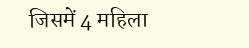जिसमें 4 महिला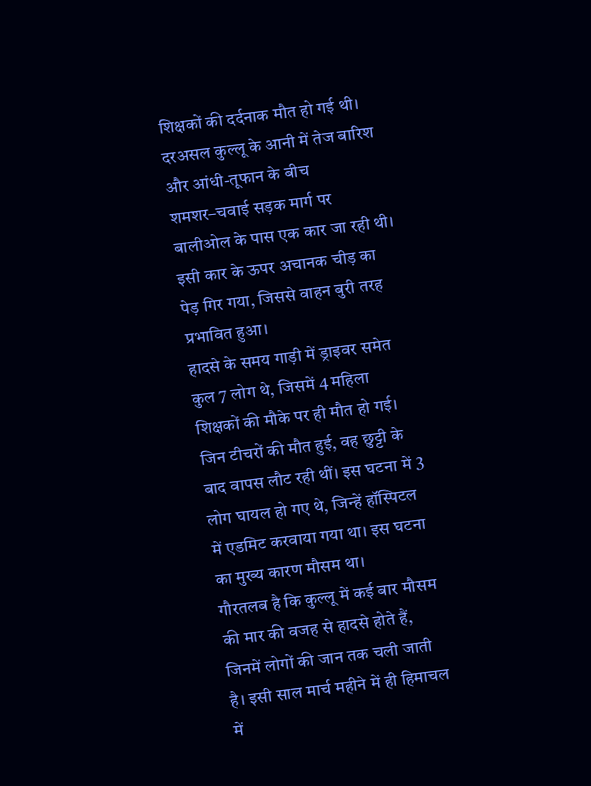शिक्षकों की दर्दनाक मौत हो गई थी। दरअसल कुल्लू के आनी में तेज बारिश और आंधी-तूफान के बीच शमशर–चवाई सड़क मार्ग पर बालीओल के पास एक कार जा रही थी। इसी कार के ऊपर अचानक चीड़ का पेड़ गिर गया, जिससे वाहन बुरी तरह प्रभावित हुआ।
हादसे के समय गाड़ी में ड्राइवर समेत कुल 7 लोग थे, जिसमें 4 महिला शिक्षकों की मौके पर ही मौत हो गई। जिन टीचरों की मौत हुई, वह छुट्टी के बाद वापस लौट रही थीं। इस घटना में 3 लोग घायल हो गए थे, जिन्हें हॉस्पिटल में एडमिट करवाया गया था। इस घटना का मुख्य कारण मौसम था।
गौरतलब है कि कुल्लू में कई बार मौसम की मार की वजह से हादसे होते हैं, जिनमें लोगों की जान तक चली जाती है। इसी साल मार्च महीने में ही हिमाचल में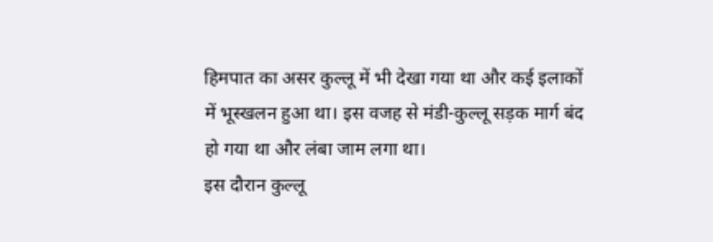हिमपात का असर कुल्लू में भी देखा गया था और कई इलाकों में भूस्खलन हुआ था। इस वजह से मंडी-कुल्लू सड़क मार्ग बंद हो गया था और लंबा जाम लगा था।
इस दौरान कुल्लू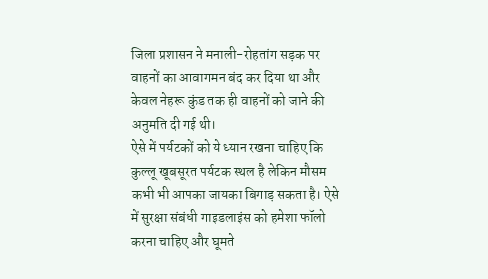जिला प्रशासन ने मनाली-रोहतांग सड़क पर वाहनों का आवागमन बंद कर दिया था और केवल नेहरू कुंड तक ही वाहनों को जाने की अनुमति दी गई थी।
ऐसे में पर्यटकों को ये ध्यान रखना चाहिए कि कुल्लू खूबसूरत पर्यटक स्थल है लेकिन मौसम कभी भी आपका जायका बिगाड़ सकता है। ऐसे में सुरक्षा संबंधी गाइडलाइंस को हमेशा फॉलो करना चाहिए और घूमते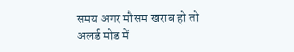समय अगर मौसम खराब हो तो अलर्ड मोड में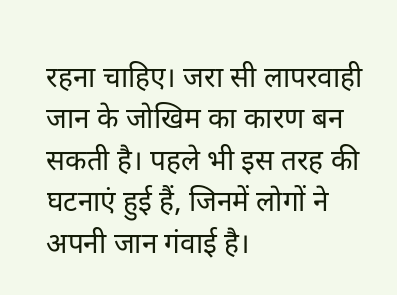रहना चाहिए। जरा सी लापरवाही जान के जोखिम का कारण बन सकती है। पहले भी इस तरह की घटनाएं हुई हैं, जिनमें लोगों ने अपनी जान गंवाई है।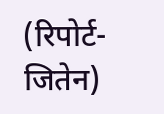(रिपोर्ट- जितेन)